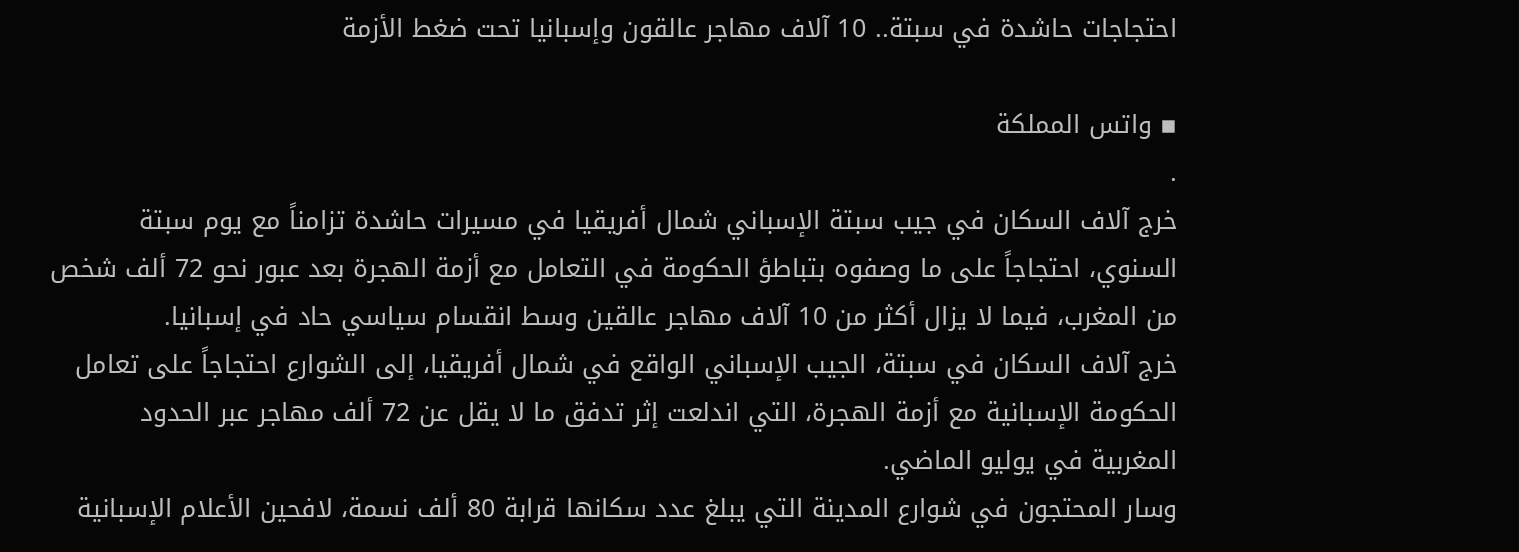احتجاجات حاشدة في سبتة.. 10 آلاف مهاجر عالقون وإسبانيا تحت ضغط الأزمة

▪ واتس المملكة
.
خرج آلاف السكان في جيب سبتة الإسباني شمال أفريقيا في مسيرات حاشدة تزامناً مع يوم سبتة السنوي، احتجاجاً على ما وصفوه بتباطؤ الحكومة في التعامل مع أزمة الهجرة بعد عبور نحو 72 ألف شخص من المغرب، فيما لا يزال أكثر من 10 آلاف مهاجر عالقين وسط انقسام سياسي حاد في إسبانيا.
خرج آلاف السكان في سبتة، الجيب الإسباني الواقع في شمال أفريقيا، إلى الشوارع احتجاجاً على تعامل الحكومة الإسبانية مع أزمة الهجرة، التي اندلعت إثر تدفق ما لا يقل عن 72 ألف مهاجر عبر الحدود المغربية في يوليو الماضي.
وسار المحتجون في شوارع المدينة التي يبلغ عدد سكانها قرابة 80 ألف نسمة، لافحين الأعلام الإسبانية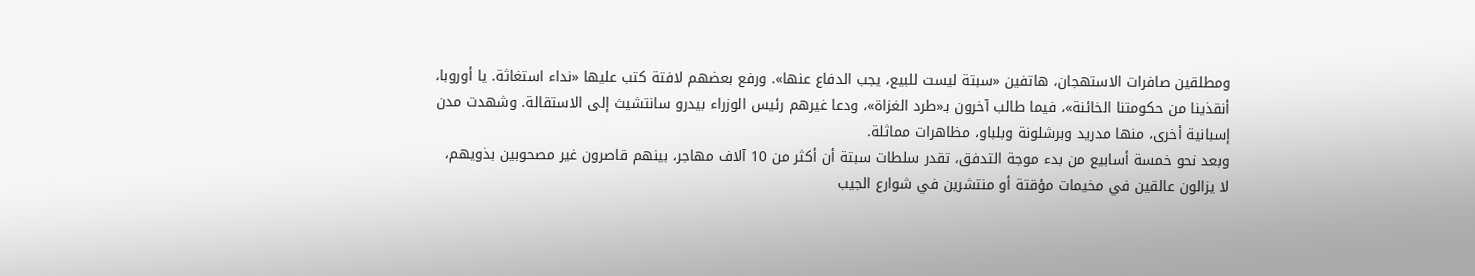ومطلقين صافرات الاستهجان، هاتفين «سبتة ليست للبيع، يجب الدفاع عنها». ورفع بعضهم لافتة كتب عليها «نداء استغاثة. يا أوروبا، أنقذينا من حكومتنا الخائنة»، فيما طالب آخرون بـ«طرد الغزاة»، ودعا غيرهم رئيس الوزراء بيدرو سانتشيث إلى الاستقالة. وشهدت مدن إسبانية أخرى، منها مدريد وبرشلونة وبلباو، مظاهرات مماثلة.
وبعد نحو خمسة أسابيع من بدء موجة التدفق، تقدر سلطات سبتة أن أكثر من 10 آلاف مهاجر، بينهم قاصرون غير مصحوبين بذويهم، لا يزالون عالقين في مخيمات مؤقتة أو منتشرين في شوارع الجيب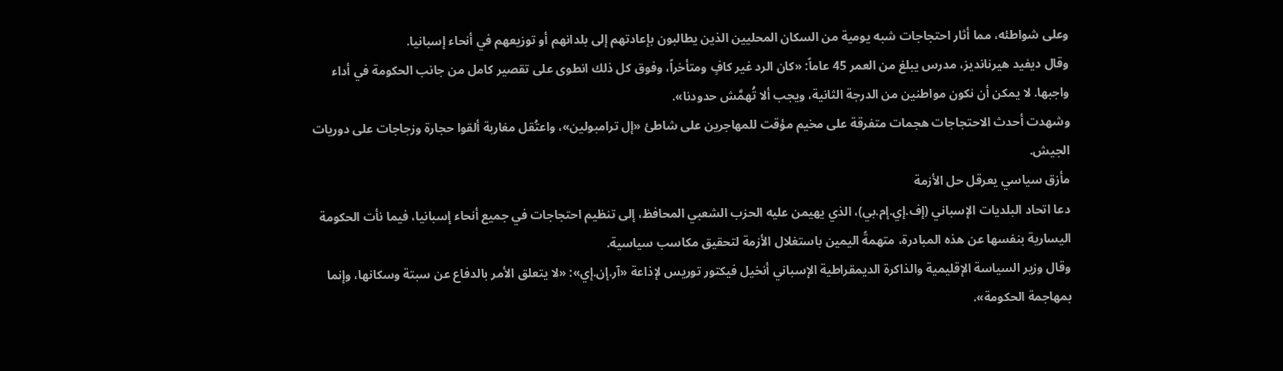وعلى شواطئه، مما أثار احتجاجات شبه يومية من السكان المحليين الذين يطالبون بإعادتهم إلى بلدانهم أو توزيعهم في أنحاء إسبانيا.
وقال ديفيد هيرنانديز، مدرس يبلغ من العمر 45 عاماً: «كان الرد غير كافٍ ومتأخراً، وفوق كل ذلك انطوى على تقصير كامل من جانب الحكومة في أداء واجبها. لا يمكن أن نكون مواطنين من الدرجة الثانية، ويجب ألا تُهمَّش حدودنا».
وشهدت أحدث الاحتجاجات هجمات متفرقة على مخيم مؤقت للمهاجرين على شاطئ «إل ترامبولين»، واعتُقل مغاربة ألقوا حجارة وزجاجات على دوريات الجيش.
مأزق سياسي يعرقل حل الأزمة
دعا اتحاد البلديات الإسباني (إف.إي.إم.بي)، الذي يهيمن عليه الحزب الشعبي المحافظ، إلى تنظيم احتجاجات في جميع أنحاء إسبانيا، فيما نأت الحكومة اليسارية بنفسها عن هذه المبادرة، متهمةً اليمين باستغلال الأزمة لتحقيق مكاسب سياسية.
وقال وزير السياسة الإقليمية والذاكرة الديمقراطية الإسباني أنخيل فيكتور توريس لإذاعة «آر.إن.إي»: «لا يتعلق الأمر بالدفاع عن سبتة وسكانها، وإنما بمهاجمة الحكومة».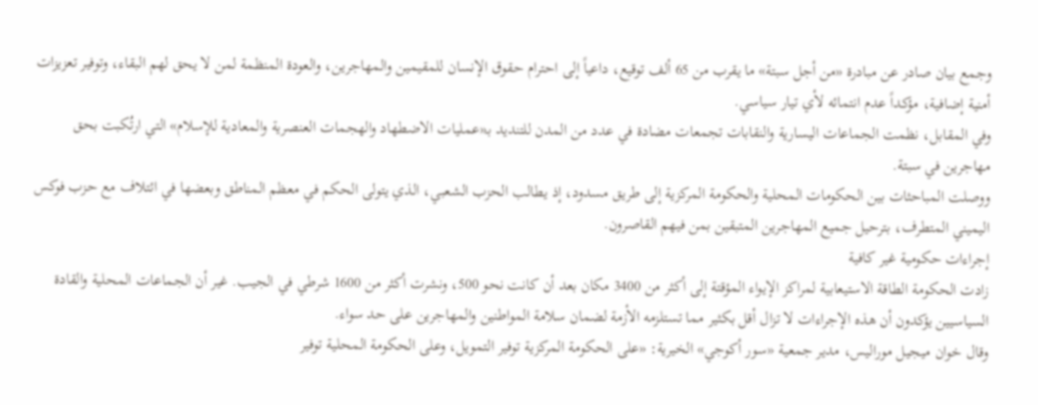وجمع بيان صادر عن مبادرة «من أجل سبتة» ما يقرب من 65 ألف توقيع، داعياً إلى احترام حقوق الإنسان للمقيمين والمهاجرين، والعودة المنظمة لمن لا يحق لهم البقاء، وتوفير تعزيزات أمنية إضافية، مؤكداً عدم انتمائه لأي تيار سياسي.
وفي المقابل، نظمت الجماعات اليسارية والنقابات تجمعات مضادة في عدد من المدن للتنديد بـ«عمليات الاضطهاد والهجمات العنصرية والمعادية للإسلام» التي ارتُكبت بحق مهاجرين في سبتة.
ووصلت المباحثات بين الحكومات المحلية والحكومة المركزية إلى طريق مسدود، إذ يطالب الحزب الشعبي، الذي يتولى الحكم في معظم المناطق وبعضها في ائتلاف مع حزب فوكس اليميني المتطرف، بترحيل جميع المهاجرين المتبقين بمن فيهم القاصرون.
إجراءات حكومية غير كافية
زادت الحكومة الطاقة الاستيعابية لمراكز الإيواء المؤقتة إلى أكثر من 3400 مكان بعد أن كانت نحو 500، ونشرت أكثر من 1600 شرطي في الجيب. غير أن الجماعات المحلية والقادة السياسيين يؤكدون أن هذه الإجراءات لا تزال أقل بكثير مما تستلزمه الأزمة لضمان سلامة المواطنين والمهاجرين على حد سواء.
وقال خوان ميجيل موراليس، مدير جمعية «سور أكوجي» الخيرية: «على الحكومة المركزية توفير التمويل، وعلى الحكومة المحلية توفير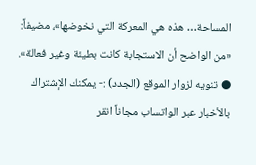المساحة… هذه هي المعركة التي نخوضها»، مضيفاً: «من الواضح أن الاستجابة كانت بطيئة وغير فعالة».
● تنويه لزوار الموقع (الجدد) :- يمكنك الإشتراك بالأخبار عبر الواتساب مجاناً انقر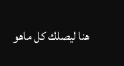هنا ليصلك كل ماهو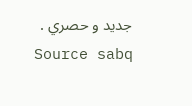جديد و حصري .
Source sabq